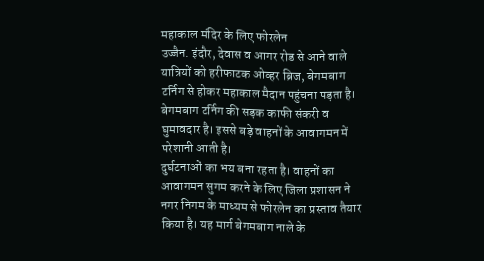महाकाल मंदिर के लिए फोरलेन
उज्जैन. इंदौर, देवास व आगर रोड से आने वाले यात्रियों को हरीफाटक ओव्हर ब्रिज, बेगमबाग टर्निग से होकर महाकाल मैदान पहुंचना पड़ता है। बेगमबाग टर्निग की सड़क काफी संकरी व घुमावदार है। इससे बड़े वाहनों के आवागमन में परेशानी आती है।
दुर्घटनाओं का भय बना रहता है। वाहनों का आवागमन सुगम करने के लिए जिला प्रशासन ने नगर निगम के माध्यम से फोरलेन का प्रस्ताव तैयार किया है। यह मार्ग बेगमबाग नाले के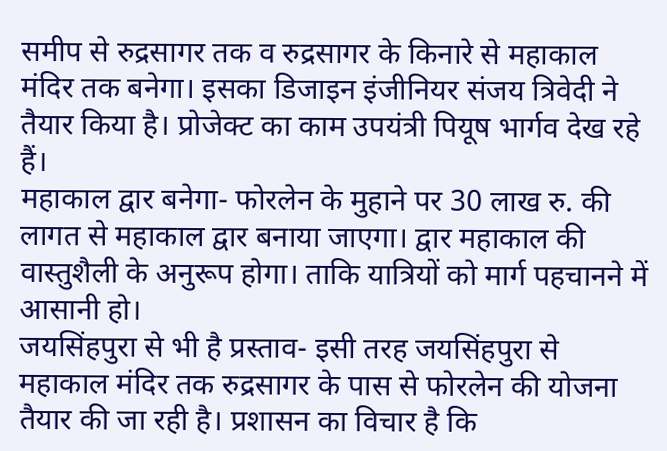समीप से रुद्रसागर तक व रुद्रसागर के किनारे से महाकाल मंदिर तक बनेगा। इसका डिजाइन इंजीनियर संजय त्रिवेदी ने तैयार किया है। प्रोजेक्ट का काम उपयंत्री पियूष भार्गव देख रहे हैं।
महाकाल द्वार बनेगा- फोरलेन के मुहाने पर 30 लाख रु. की लागत से महाकाल द्वार बनाया जाएगा। द्वार महाकाल की वास्तुशैली के अनुरूप होगा। ताकि यात्रियों को मार्ग पहचानने में आसानी हो।
जयसिंहपुरा से भी है प्रस्ताव- इसी तरह जयसिंहपुरा से महाकाल मंदिर तक रुद्रसागर के पास से फोरलेन की योजना तैयार की जा रही है। प्रशासन का विचार है कि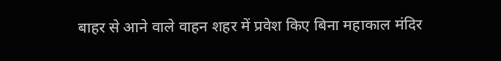बाहर से आने वाले वाहन शहर में प्रवेश किए बिना महाकाल मंदिर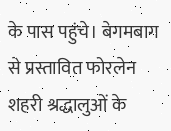के पास पहुंचे। बेगमबाग से प्रस्तावित फोरलेन शहरी श्रद्धालुओं के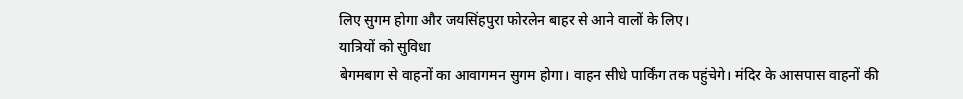लिए सुगम होगा और जयसिंहपुरा फोरलेन बाहर से आने वालों के लिए।
यात्रियों को सुविधा
बेगमबाग से वाहनों का आवागमन सुगम होगा। वाहन सीधे पार्किंग तक पहुंचेगे। मंदिर के आसपास वाहनों की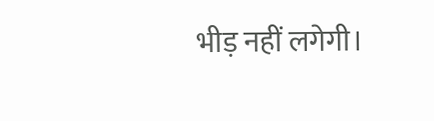भीड़ नहीं लगेगी।